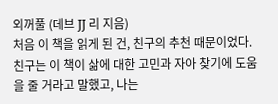외꺼풀 (데브 JJ 리 지음)
처음 이 책을 읽게 된 건, 친구의 추천 때문이었다. 친구는 이 책이 삶에 대한 고민과 자아 찾기에 도움을 줄 거라고 말했고, 나는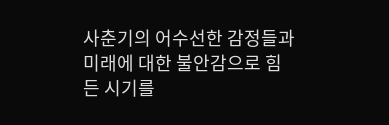사춘기의 어수선한 감정들과 미래에 대한 불안감으로 힘든 시기를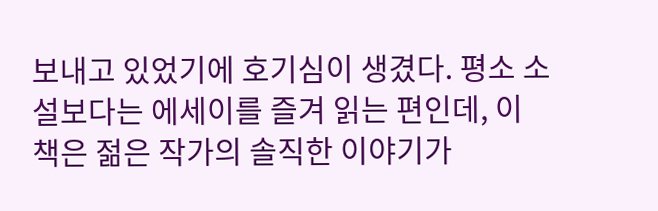보내고 있었기에 호기심이 생겼다. 평소 소설보다는 에세이를 즐겨 읽는 편인데, 이 책은 젊은 작가의 솔직한 이야기가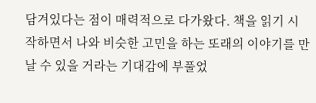담겨있다는 점이 매력적으로 다가왔다. 책을 읽기 시작하면서 나와 비슷한 고민을 하는 또래의 이야기를 만날 수 있을 거라는 기대감에 부풀었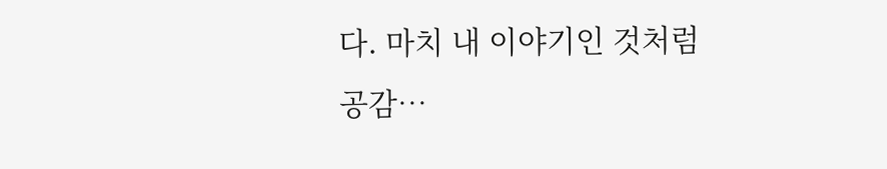다. 마치 내 이야기인 것처럼 공감…